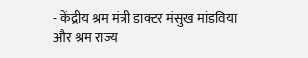- केंद्रीय श्रम मंत्री डाक्टर मंसुख मांडविया और श्रम राज्य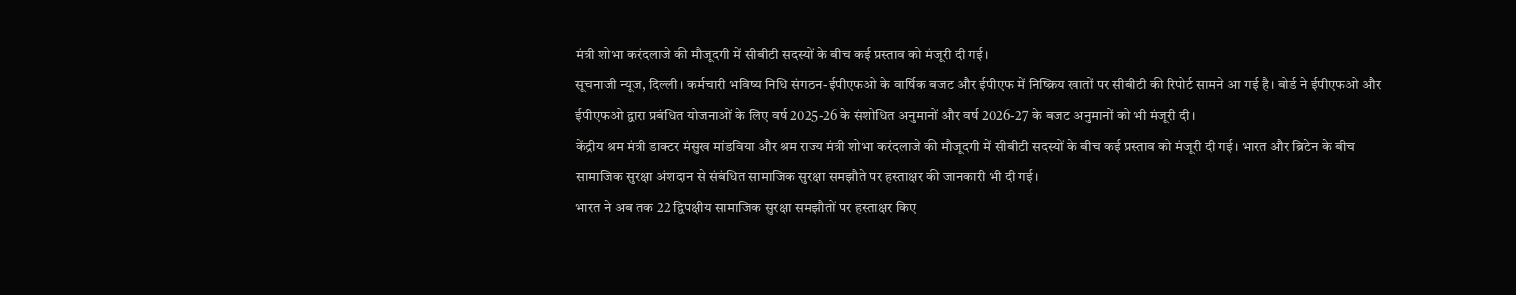मंत्री शोभा करंदलाजे की मौजूदगी में सीबीटी सदस्यों के बीच कई प्रस्ताव को मंजूरी दी गई।
सूचनाजी न्यूज, दिल्ली। कर्मचारी भविष्य निधि संगठन-ईपीएफओ के वार्षिक बजट और ईपीएफ में निष्क्रिय खातों पर सीबीटी की रिपोर्ट सामने आ गई है। बोर्ड ने ईपीएफओ और ईपीएफओ द्वारा प्रबंधित योजनाओं के लिए वर्ष 2025-26 के संशोधित अनुमानों और वर्ष 2026-27 के बजट अनुमानों को भी मंजूरी दी।
केंद्रीय श्रम मंत्री डाक्टर मंसुख मांडविया और श्रम राज्य मंत्री शोभा करंदलाजे की मौजूदगी में सीबीटी सदस्यों के बीच कई प्रस्ताव को मंजूरी दी गई। भारत और ब्रिटेन के बीच सामाजिक सुरक्षा अंशदान से संबंधित सामाजिक सुरक्षा समझौते पर हस्ताक्षर की जानकारी भी दी गई।
भारत ने अब तक 22 द्विपक्षीय सामाजिक सुरक्षा समझौतों पर हस्ताक्षर किए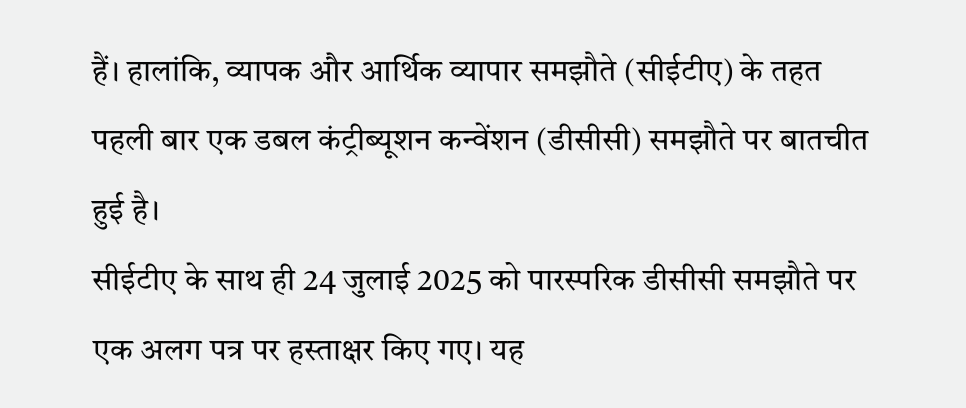हैं। हालांकि, व्यापक और आर्थिक व्यापार समझौते (सीईटीए) के तहत पहली बार एक डबल कंट्रीब्यूशन कन्वेंशन (डीसीसी) समझौते पर बातचीत हुई है।
सीईटीए के साथ ही 24 जुलाई 2025 को पारस्परिक डीसीसी समझौते पर एक अलग पत्र पर हस्ताक्षर किए गए। यह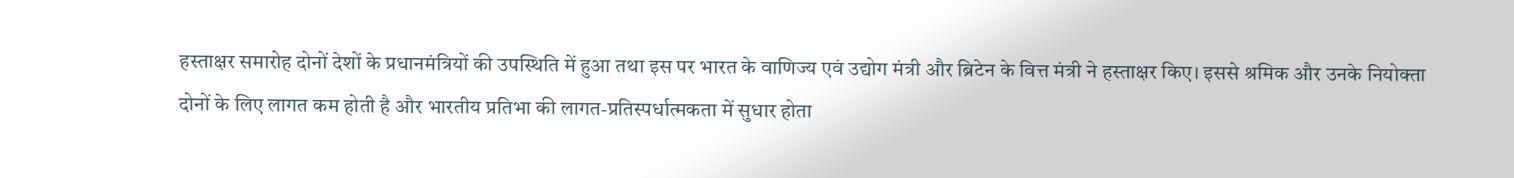हस्ताक्षर समारोह दोनों देशों के प्रधानमंत्रियों की उपस्थिति में हुआ तथा इस पर भारत के वाणिज्य एवं उद्योग मंत्री और ब्रिटेन के वित्त मंत्री ने हस्ताक्षर किए। इससे श्रमिक और उनके नियोक्ता दोनों के लिए लागत कम होती है और भारतीय प्रतिभा की लागत-प्रतिस्पर्धात्मकता में सुधार होता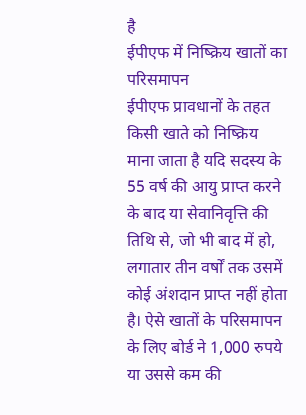है
ईपीएफ में निष्क्रिय खातों का परिसमापन
ईपीएफ प्रावधानों के तहत किसी खाते को निष्क्रिय माना जाता है यदि सदस्य के 55 वर्ष की आयु प्राप्त करने के बाद या सेवानिवृत्ति की तिथि से, जो भी बाद में हो, लगातार तीन वर्षों तक उसमें कोई अंशदान प्राप्त नहीं होता है। ऐसे खातों के परिसमापन के लिए बोर्ड ने 1,000 रुपये या उससे कम की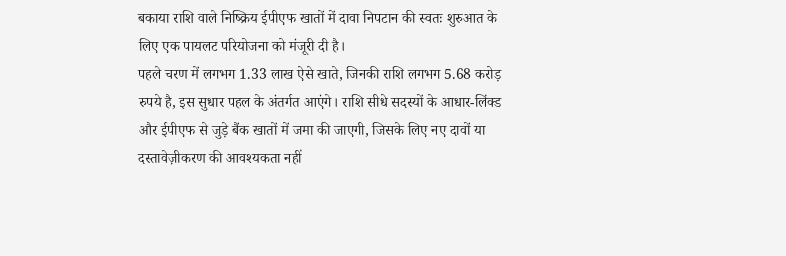बकाया राशि वाले निष्क्रिय ईपीएफ खातों में दावा निपटान की स्वतः शुरुआत के लिए एक पायलट परियोजना को मंजूरी दी है।
पहले चरण में लगभग 1.33 लाख ऐसे खाते, जिनकी राशि लगभग 5.68 करोड़ रुपये है, इस सुधार पहल के अंतर्गत आएंगे। राशि सीधे सदस्यों के आधार-लिंक्ड और ईपीएफ से जुड़े बैंक खातों में जमा की जाएगी, जिसके लिए नए दावों या दस्तावेज़ीकरण की आवश्यकता नहीं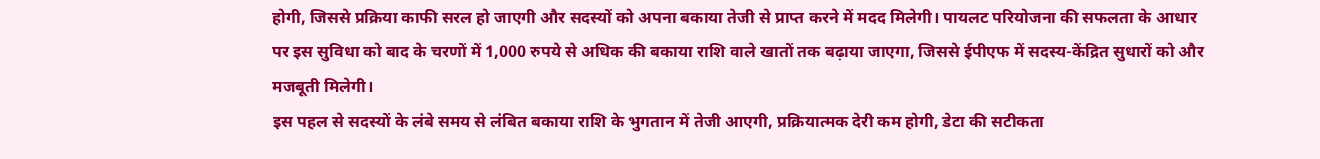होगी, जिससे प्रक्रिया काफी सरल हो जाएगी और सदस्यों को अपना बकाया तेजी से प्राप्त करने में मदद मिलेगी। पायलट परियोजना की सफलता के आधार पर इस सुविधा को बाद के चरणों में 1,000 रुपये से अधिक की बकाया राशि वाले खातों तक बढ़ाया जाएगा, जिससे ईपीएफ में सदस्य-केंद्रित सुधारों को और मजबूती मिलेगी।
इस पहल से सदस्यों के लंबे समय से लंबित बकाया राशि के भुगतान में तेजी आएगी, प्रक्रियात्मक देरी कम होगी, डेटा की सटीकता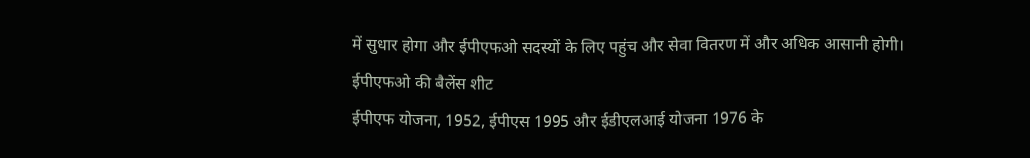में सुधार होगा और ईपीएफओ सदस्यों के लिए पहुंच और सेवा वितरण में और अधिक आसानी होगी।
ईपीएफओ की बैलेंस शीट
ईपीएफ योजना, 1952, ईपीएस 1995 और ईडीएलआई योजना 1976 के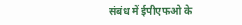संबंध में ईपीएफओ के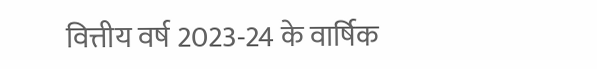वित्तीय वर्ष 2023-24 के वार्षिक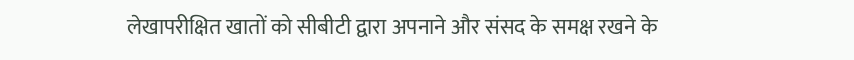लेखापरीक्षित खातों को सीबीटी द्वारा अपनाने और संसद के समक्ष रखने के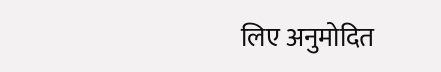लिए अनुमोदित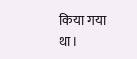किया गया था।